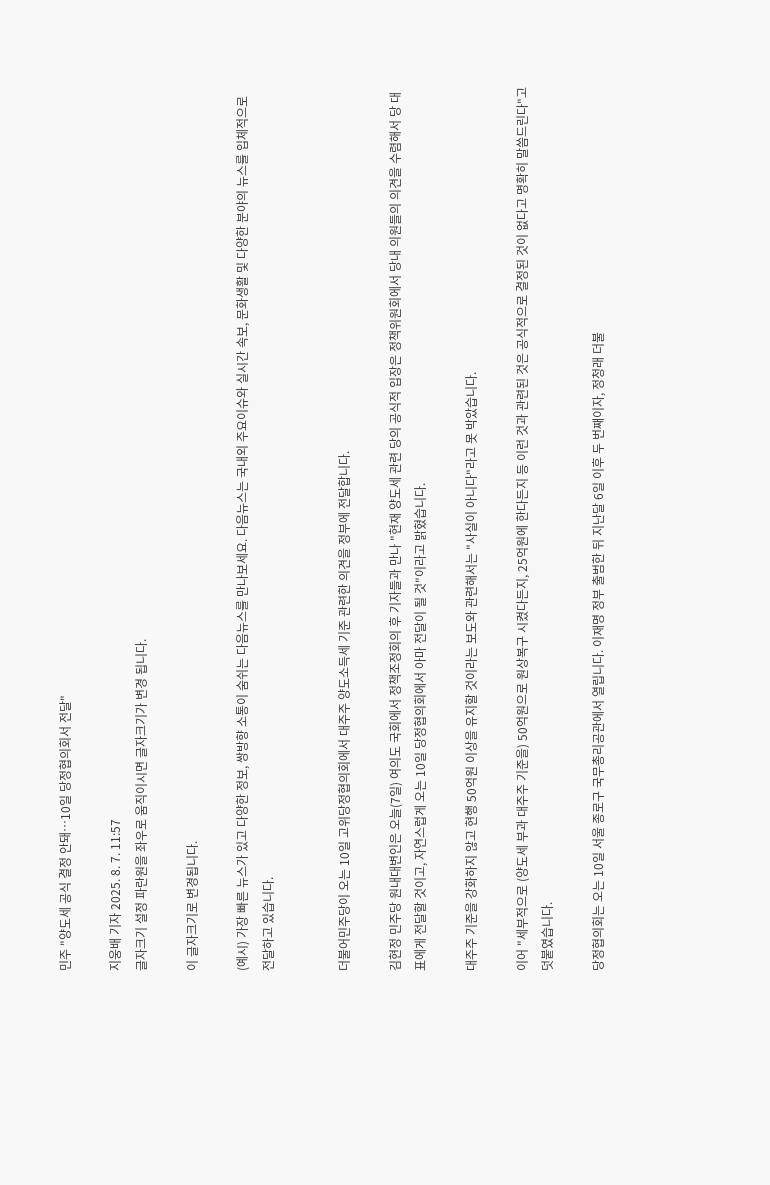민주 "양도세 공식 결정 안돼…10일 당정협의회서 전달"

지웅배 기자 2025. 8. 7. 11:57
글자크기 설정 파란원을 좌우로 움직이시면 글자크기가 변경 됩니다.

이 글자크기로 변경됩니다.

(예시) 가장 빠른 뉴스가 있고 다양한 정보, 쌍방향 소통이 숨쉬는 다음뉴스를 만나보세요. 다음뉴스는 국내외 주요이슈와 실시간 속보, 문화생활 및 다양한 분야의 뉴스를 입체적으로 전달하고 있습니다.


더불어민주당이 오는 10일 고위당정협의회에서 대주주 양도소득세 기준 관련한 의견을 정부에 전달합니다.

김현정 민주당 원내대변인은 오늘(7일) 여의도 국회에서 정책조정회의 후 기자들과 만나 "현재 양도세 관련 당의 공식적 입장은 정책위원회에서 당내 의원들의 의견을 수렴해서 당 대표에게 전달할 것이고, 자연스럽게 오는 10일 당정협의회에서 아마 전달이 될 것"이라고 밝혔습니다.

대주주 기준을 강화하지 않고 현행 50억원 이상을 유지할 것이라는 보도와 관련해서는 "사실이 아니다"라고 못 박았습니다.

이어 "세부적으로 (양도세 부과 대주주 기준을) 50억원으로 원상복구 시켰다든지, 25억원에 한다든지 등 이런 것과 관련된 것은 공식적으로 결정된 것이 없다고 명확히 말씀드린다"고 덧붙였습니다.

당정협의회는 오는 10일 서울 종로구 국무총리공관에서 열립니다. 이재명 정부 출범한 뒤 지난달 6일 이후 두 번째이자, 정청래 더불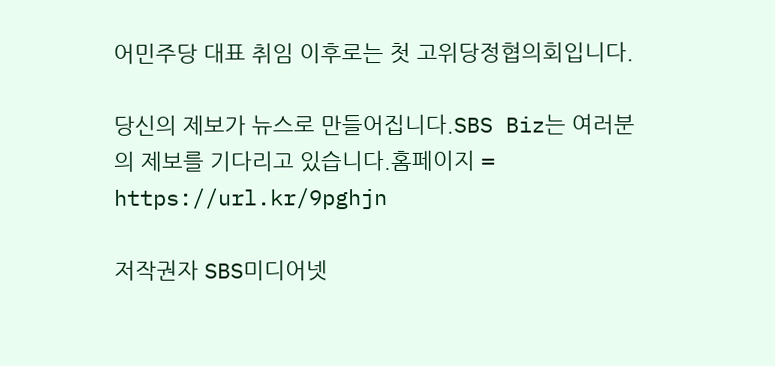어민주당 대표 취임 이후로는 첫 고위당정협의회입니다.

당신의 제보가 뉴스로 만들어집니다.SBS Biz는 여러분의 제보를 기다리고 있습니다.홈페이지 = https://url.kr/9pghjn

저작권자 SBS미디어넷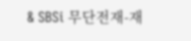& SBSi 무단전재-재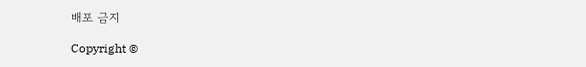배포 금지

Copyright ©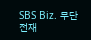SBS Biz. 무단전재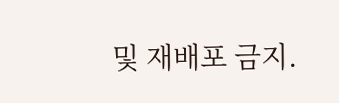및 재배포 금지.